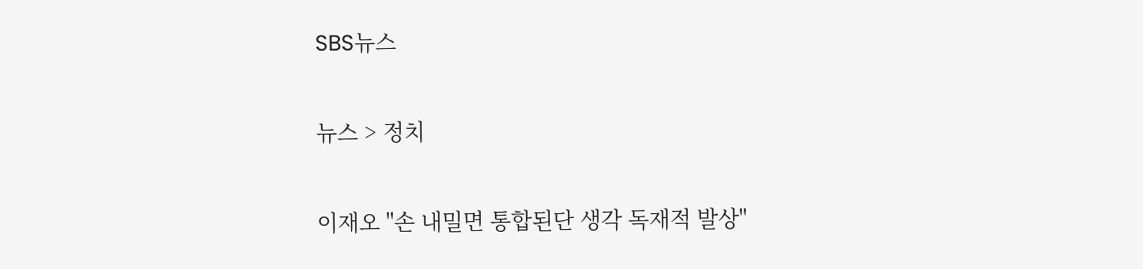SBS뉴스

뉴스 > 정치

이재오 "손 내밀면 통합된단 생각 독재적 발상"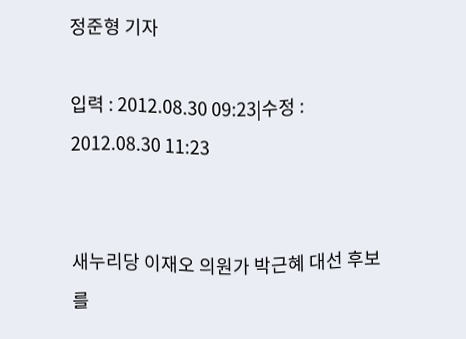정준형 기자

입력 : 2012.08.30 09:23|수정 : 2012.08.30 11:23


새누리당 이재오 의원가 박근혜 대선 후보를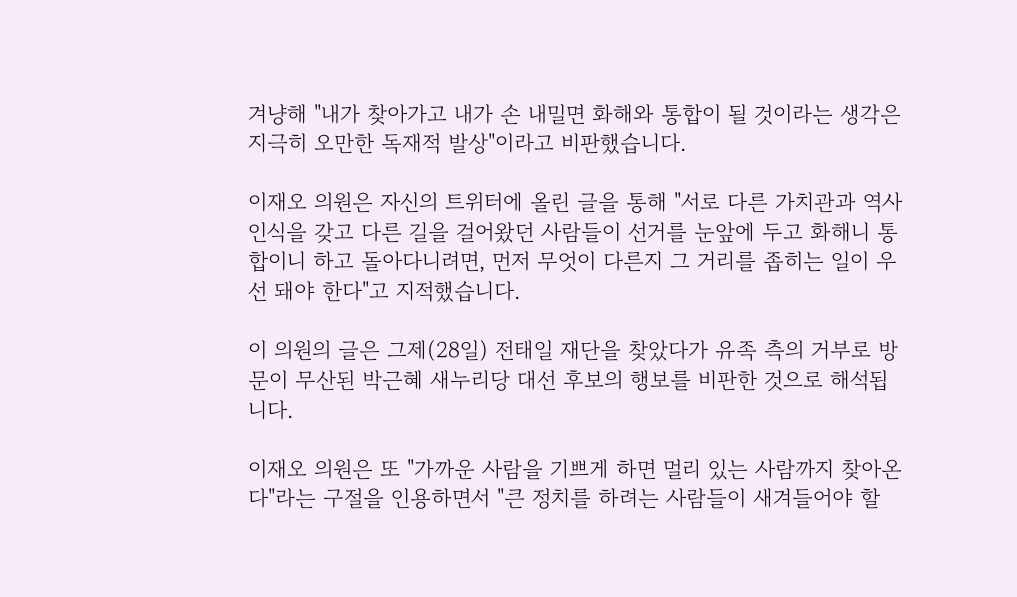겨냥해 "내가 찾아가고 내가 손 내밀면 화해와 통합이 될 것이라는 생각은 지극히 오만한 독재적 발상"이라고 비판했습니다.

이재오 의원은 자신의 트위터에 올린 글을 통해 "서로 다른 가치관과 역사 인식을 갖고 다른 길을 걸어왔던 사람들이 선거를 눈앞에 두고 화해니 통합이니 하고 돌아다니려면, 먼저 무엇이 다른지 그 거리를 좁히는 일이 우선 돼야 한다"고 지적했습니다.

이 의원의 글은 그제(28일) 전태일 재단을 찾았다가 유족 측의 거부로 방문이 무산된 박근혜 새누리당 대선 후보의 행보를 비판한 것으로 해석됩니다.

이재오 의원은 또 "가까운 사람을 기쁘게 하면 멀리 있는 사람까지 찾아온다"라는 구절을 인용하면서 "큰 정치를 하려는 사람들이 새겨들어야 할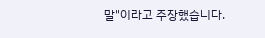말"이라고 주장했습니다.